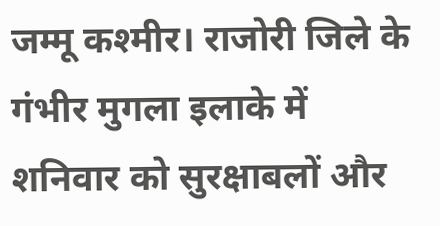जम्मू कश्मीर। राजोरी जिले के गंभीर मुगला इलाके में शनिवार को सुरक्षाबलों और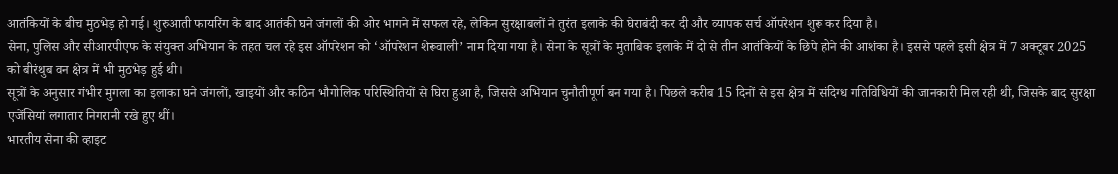आतंकियों के बीच मुठभेड़ हो गई। शुरुआती फायरिंग के बाद आतंकी घने जंगलों की ओर भागने में सफल रहे, लेकिन सुरक्षाबलों ने तुरंत इलाके की घेराबंदी कर दी और व्यापक सर्च ऑपरेशन शुरू कर दिया है।
सेना, पुलिस और सीआरपीएफ के संयुक्त अभियान के तहत चल रहे इस ऑपरेशन को ‘ऑपरेशन शेरूवाली’ नाम दिया गया है। सेना के सूत्रों के मुताबिक इलाके में दो से तीन आतंकियों के छिपे होने की आशंका है। इससे पहले इसी क्षेत्र में 7 अक्टूबर 2025 को बीरंथुब वन क्षेत्र में भी मुठभेड़ हुई थी।
सूत्रों के अनुसार गंभीर मुगला का इलाका घने जंगलों, खाइयों और कठिन भौगोलिक परिस्थितियों से घिरा हुआ है, जिससे अभियान चुनौतीपूर्ण बन गया है। पिछले करीब 15 दिनों से इस क्षेत्र में संदिग्ध गतिविधियों की जानकारी मिल रही थी, जिसके बाद सुरक्षा एजेंसियां लगातार निगरानी रखे हुए थीं।
भारतीय सेना की व्हाइट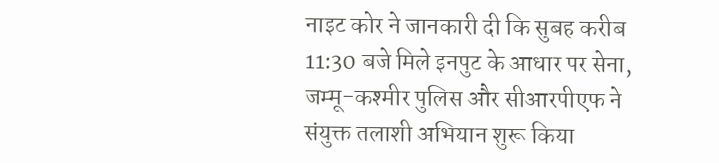नाइट कोर ने जानकारी दी कि सुबह करीब 11:30 बजे मिले इनपुट के आधार पर सेना, जम्मू-कश्मीर पुलिस और सीआरपीएफ ने संयुक्त तलाशी अभियान शुरू किया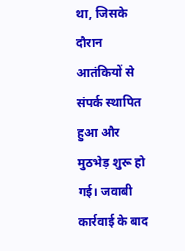था, जिसके दौरान आतंकियों से संपर्क स्थापित हुआ और मुठभेड़ शुरू हो गई। जवाबी कार्रवाई के बाद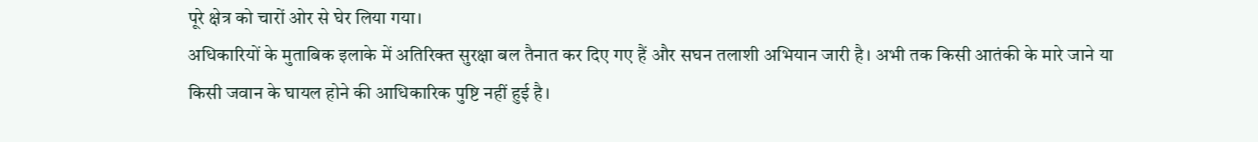पूरे क्षेत्र को चारों ओर से घेर लिया गया।
अधिकारियों के मुताबिक इलाके में अतिरिक्त सुरक्षा बल तैनात कर दिए गए हैं और सघन तलाशी अभियान जारी है। अभी तक किसी आतंकी के मारे जाने या किसी जवान के घायल होने की आधिकारिक पुष्टि नहीं हुई है।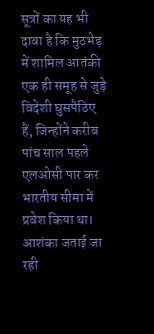सूत्रों का यह भी दावा है कि मुठभेड़ में शामिल आतंकी एक ही समूह से जुड़े विदेशी घुसपैठिए हैं, जिन्होंने करीब पांच साल पहले एलओसी पार कर भारतीय सीमा में प्रवेश किया था। आशंका जताई जा रही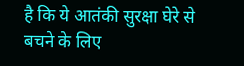है कि ये आतंकी सुरक्षा घेरे से बचने के लिए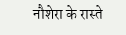नौशेरा के रास्ते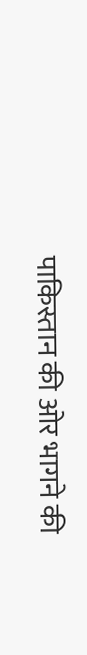पाकिस्तान की ओर भागने की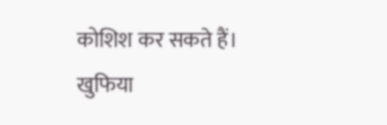कोशिश कर सकते हैं। खुफिया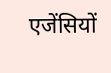एजेंसियों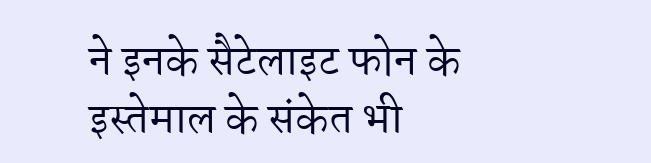ने इनके सैटेलाइट फोन के इस्तेमाल के संकेत भी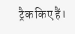ट्रैक किए हैं।